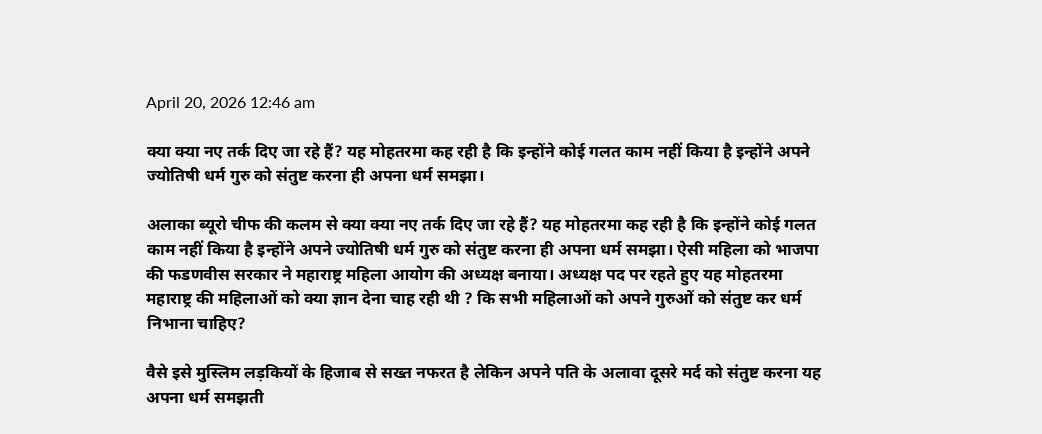April 20, 2026 12:46 am

क्या क्या नए तर्क दिए जा रहे हैं? यह मोहतरमा कह रही है कि इन्होंने कोई गलत काम नहीं किया है इन्होंने अपने ज्योतिषी धर्म गुरु को संतुष्ट करना ही अपना धर्म समझा।

अलाका ब्यूरो चीफ की कलम से क्या क्या नए तर्क दिए जा रहे हैं? यह मोहतरमा कह रही है कि इन्होंने कोई गलत काम नहीं किया है इन्होंने अपने ज्योतिषी धर्म गुरु को संतुष्ट करना ही अपना धर्म समझा। ऐसी महिला को भाजपा की फडणवीस सरकार ने महाराष्ट्र महिला आयोग की अध्यक्ष बनाया। अध्यक्ष पद पर रहते हुए यह मोहतरमा महाराष्ट्र की महिलाओं को क्या ज्ञान देना चाह रही थी ? कि सभी महिलाओं को अपने गुरुओं को संतुष्ट कर धर्म निभाना चाहिए?

वैसे इसे मुस्लिम लड़कियों के हिजाब से सख्त नफरत है लेकिन अपने पति के अलावा दूसरे मर्द को संतुष्ट करना यह अपना धर्म समझती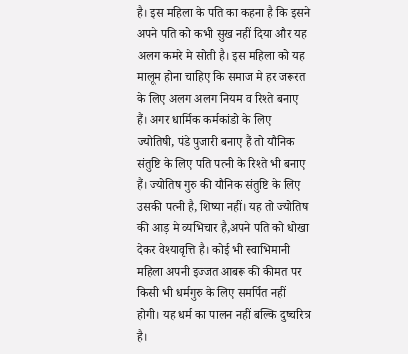है। इस महिला के पति का कहना है कि इसने अपने पति को कभी सुख नहीं दिया और यह अलग कमरे मे सोती है। इस महिला को यह मालूम होना चाहिए कि समाज मे हर जरूरत के लिए अलग अलग नियम व रिश्ते बनाए हैं। अगर धार्मिक कर्मकांडो के लिए ज्योतिषी, पंडे पुजारी बनाए हैं तो यौनिक संतुष्टि के लिए पति पत्नी के रिश्ते भी बनाए हैं। ज्योतिष गुरु की यौनिक संतुष्टि के लिए उसकी पत्नी है, शिष्या नहीं। यह तो ज्योतिष की आड़ मे व्यभिचार है,अपने पति को धोखा देकर वेश्यावृत्ति है। कोई भी स्वाभिमानी महिला अपनी इज्जत आबरू की कीमत पर किसी भी धर्मगुरु के लिए समर्पित नहीं होगी। यह धर्म का पालन नहीं बल्कि दुष्चरित्र है।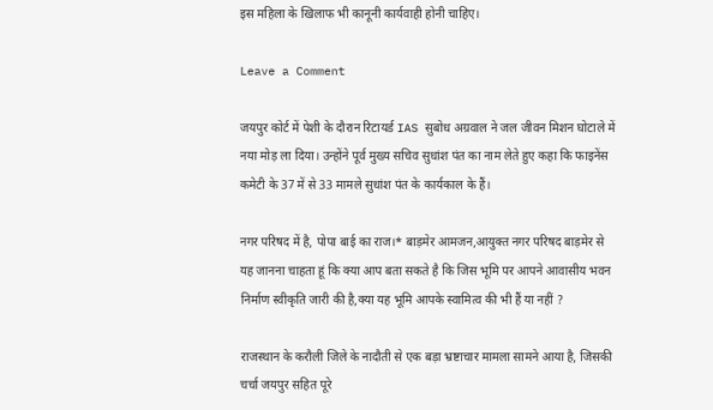इस महिला के खिलाफ भी कानूनी कार्यवाही होनी चाहिए।

Leave a Comment

जयपुर कोर्ट में पेशी के दौरान रिटायर्ड IAS सुबोध अग्रवाल ने जल जीवन मिशन घोटाले में नया मोड़ ला दिया। उन्होंने पूर्व मुख्य सचिव सुधांश पंत का नाम लेते हुए कहा कि फाइनेंस कमेटी के 37 में से 33 मामले सुधांश पंत के कार्यकाल के हैं।

नगर परिषद में है, पोपा बाई का राज।* बाड़मेर आमजन,आयुक्त नगर परिषद बाड़मेर से यह जानना चाहता हूं कि क्या आप बता सकते है कि जिस भूमि पर आपने आवासीय भवन निर्माण स्वीकृति जारी की है,क्या यह भूमि आपके स्वामित्व की भी हैं या नहीं ?

राजस्थान के करौली जिले के नादौती से एक बड़ा भ्रष्टाचार मामला सामने आया है, जिसकी चर्चा जयपुर सहित पूरे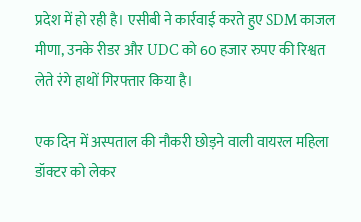प्रदेश में हो रही है। एसीबी ने कार्रवाई करते हुए SDM काजल मीणा, उनके रीडर और UDC को 60 हजार रुपए की रिश्वत लेते रंगे हाथों गिरफ्तार किया है।

एक दिन में अस्पताल की नौकरी छोड़ने वाली वायरल महिला डॉक्टर को लेकर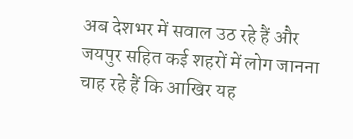अब देशभर में सवाल उठ रहे हैं और जयपुर सहित कई शहरों में लोग जानना चाह रहे हैं कि आखिर यह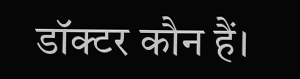डॉक्टर कौन हैं।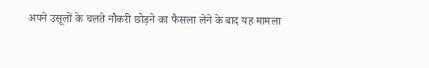अपने उसूलों के चलते नौकरी छोड़ने का फैसला लेने के बाद यह मामला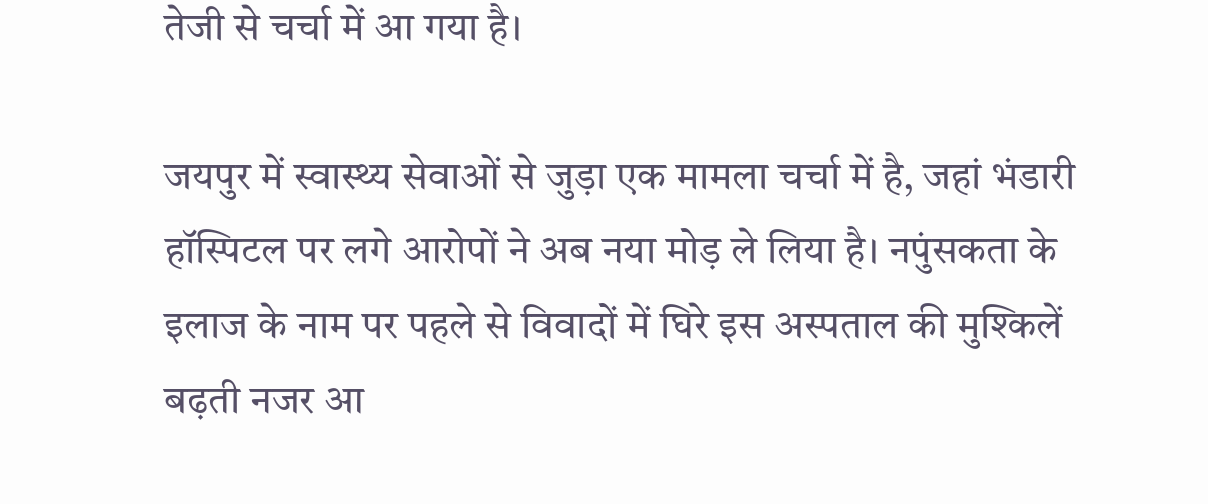तेजी से चर्चा में आ गया है।

जयपुर में स्वास्थ्य सेवाओं से जुड़ा एक मामला चर्चा में है, जहां भंडारी हॉस्पिटल पर लगे आरोपों ने अब नया मोड़ ले लिया है। नपुंसकता के इलाज के नाम पर पहले से विवादों में घिरे इस अस्पताल की मुश्किलें बढ़ती नजर आ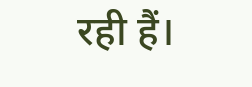रही हैं।